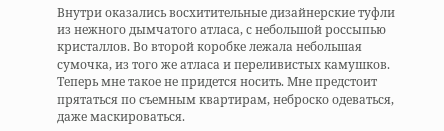Внутри оказались восхитительные дизайнерские туфли из нежного дымчатого атласа, с небольшой россыпью кристаллов. Во второй коробке лежала небольшая сумочка, из того же атласа и переливистых камушков. Теперь мне такое не придется носить. Мне предстоит прятаться по съемным квартирам, неброско одеваться, даже маскироваться.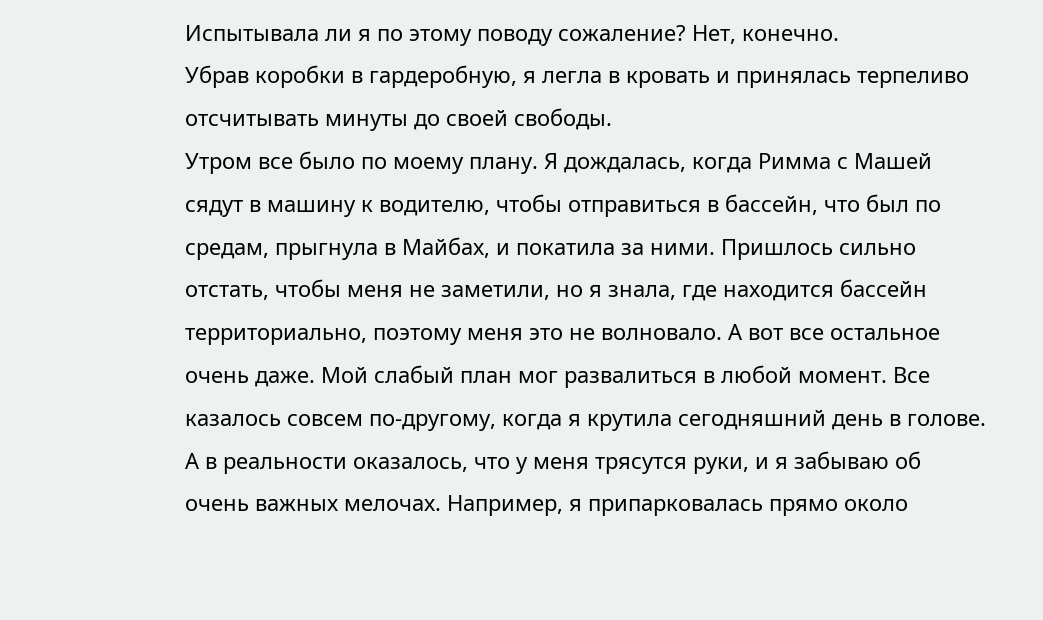Испытывала ли я по этому поводу сожаление? Нет, конечно.
Убрав коробки в гардеробную, я легла в кровать и принялась терпеливо отсчитывать минуты до своей свободы.
Утром все было по моему плану. Я дождалась, когда Римма с Машей сядут в машину к водителю, чтобы отправиться в бассейн, что был по средам, прыгнула в Майбах, и покатила за ними. Пришлось сильно отстать, чтобы меня не заметили, но я знала, где находится бассейн территориально, поэтому меня это не волновало. А вот все остальное очень даже. Мой слабый план мог развалиться в любой момент. Все казалось совсем по-другому, когда я крутила сегодняшний день в голове. А в реальности оказалось, что у меня трясутся руки, и я забываю об очень важных мелочах. Например, я припарковалась прямо около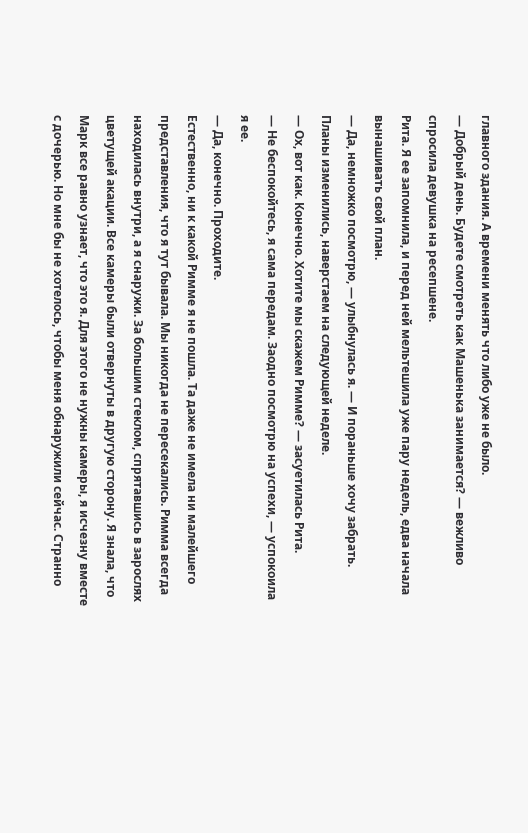главного здания. А времени менять что либо уже не было.
— Добрый день. Будете смотреть как Машенька занимается? — вежливо спросила девушка на ресепшене.
Рита. Я ее запомнила, и перед ней мельтешила уже пару недель, едва начала вынашивать свой план.
— Да, немножко посмотрю, — улыбнулась я. — И пораньше хочу забрать. Планы изменились, наверстаем на следующей неделе.
— Ох, вот как. Конечно. Хотите мы скажем Римме? — засуетилась Рита.
— Не беспокойтесь, я сама передам. Заодно посмотрю на успехи, — успокоила я ее.
— Да, конечно. Проходите.
Естественно, ни к какой Римме я не пошла. Та даже не имела ни малейшего представления, что я тут бывала. Мы никогда не пересекались. Римма всегда находилась внутри, а я снаружи. За большим стеклом, спрятавшись в зарослях цветущей акации. Все камеры были отвернуты в другую сторону. Я знала, что Марк все равно узнает, что это я. Для этого не нужны камеры, я исчезну вместе с дочерью. Но мне бы не хотелось, чтобы меня обнаружили сейчас. Странно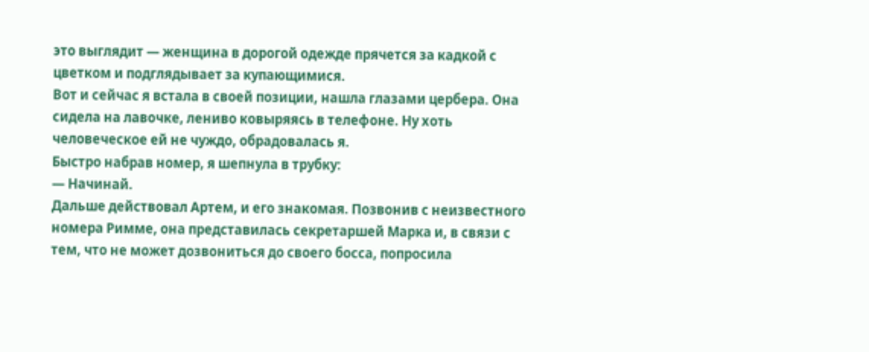это выглядит — женщина в дорогой одежде прячется за кадкой с цветком и подглядывает за купающимися.
Вот и сейчас я встала в своей позиции, нашла глазами цербера. Она сидела на лавочке, лениво ковыряясь в телефоне. Ну хоть человеческое ей не чуждо, обрадовалась я.
Быстро набрав номер, я шепнула в трубку:
— Начинай.
Дальше действовал Артем, и его знакомая. Позвонив с неизвестного номера Римме, она представилась секретаршей Марка и, в связи с тем, что не может дозвониться до своего босса, попросила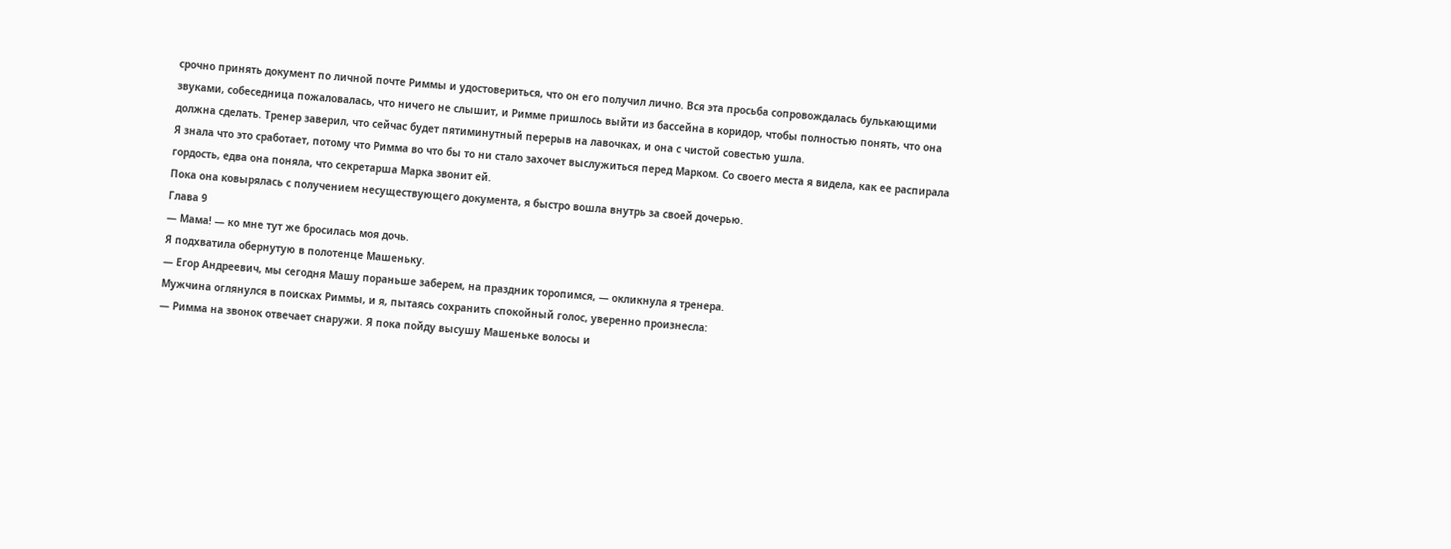срочно принять документ по личной почте Риммы и удостовериться, что он его получил лично. Вся эта просьба сопровождалась булькающими звуками, собеседница пожаловалась, что ничего не слышит, и Римме пришлось выйти из бассейна в коридор, чтобы полностью понять, что она должна сделать. Тренер заверил, что сейчас будет пятиминутный перерыв на лавочках, и она с чистой совестью ушла.
Я знала что это сработает, потому что Римма во что бы то ни стало захочет выслужиться перед Марком. Со своего места я видела, как ее распирала гордость, едва она поняла, что секретарша Марка звонит ей.
Пока она ковырялась с получением несуществующего документа, я быстро вошла внутрь за своей дочерью.
Глава 9
— Мама! — ко мне тут же бросилась моя дочь.
Я подхватила обернутую в полотенце Машеньку.
— Егор Андреевич, мы сегодня Машу пораньше заберем, на праздник торопимся, — окликнула я тренера.
Мужчина оглянулся в поисках Риммы, и я, пытаясь сохранить спокойный голос, уверенно произнесла:
— Римма на звонок отвечает снаружи. Я пока пойду высушу Машеньке волосы и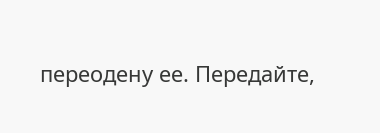переодену ее. Передайте,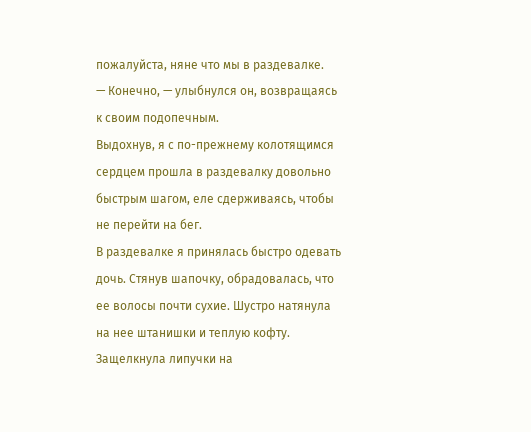пожалуйста, няне что мы в раздевалке.
— Конечно, — улыбнулся он, возвращаясь к своим подопечным.
Выдохнув, я с по-прежнему колотящимся сердцем прошла в раздевалку довольно быстрым шагом, еле сдерживаясь, чтобы не перейти на бег.
В раздевалке я принялась быстро одевать дочь. Стянув шапочку, обрадовалась, что ее волосы почти сухие. Шустро натянула на нее штанишки и теплую кофту. Защелкнула липучки на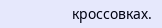кроссовках.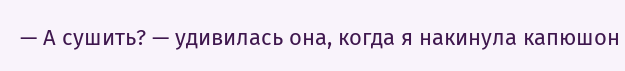— А сушить? — удивилась она, когда я накинула капюшон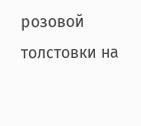розовой толстовки на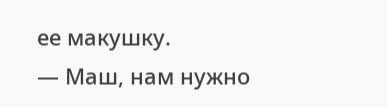ее макушку.
— Маш, нам нужно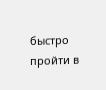быстро пройти в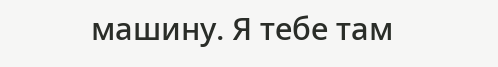машину. Я тебе там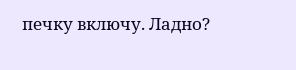печку включу. Ладно?